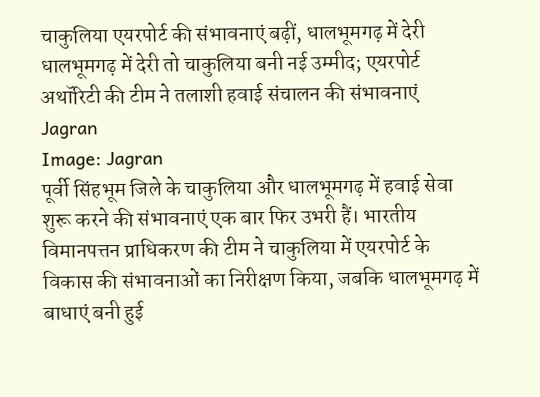चाकुलिया एयरपोर्ट की संभावनाएं बढ़ीं, धालभूमगढ़ में देरी
धालभूमगढ़ में देरी तो चाकुलिया बनी नई उम्मीद; एयरपोर्ट अथॉरिटी की टीम ने तलाशी हवाई संचालन की संभावनाएं
Jagran
Image: Jagran
पूर्वी सिंहभूम जिले के चाकुलिया और धालभूमगढ़ में हवाई सेवा शुरू करने की संभावनाएं एक बार फिर उभरी हैं। भारतीय विमानपत्तन प्राधिकरण की टीम ने चाकुलिया में एयरपोर्ट के विकास की संभावनाओं का निरीक्षण किया, जबकि धालभूमगढ़ में बाधाएं बनी हुई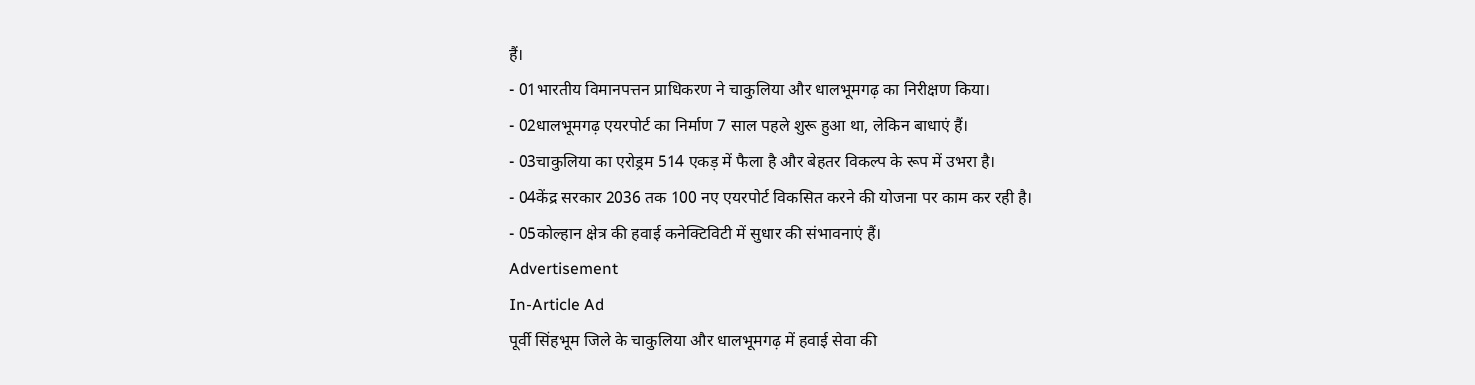हैं।
- 01भारतीय विमानपत्तन प्राधिकरण ने चाकुलिया और धालभूमगढ़ का निरीक्षण किया।
- 02धालभूमगढ़ एयरपोर्ट का निर्माण 7 साल पहले शुरू हुआ था, लेकिन बाधाएं हैं।
- 03चाकुलिया का एरोड्रम 514 एकड़ में फैला है और बेहतर विकल्प के रूप में उभरा है।
- 04केंद्र सरकार 2036 तक 100 नए एयरपोर्ट विकसित करने की योजना पर काम कर रही है।
- 05कोल्हान क्षेत्र की हवाई कनेक्टिविटी में सुधार की संभावनाएं हैं।
Advertisement
In-Article Ad
पूर्वी सिंहभूम जिले के चाकुलिया और धालभूमगढ़ में हवाई सेवा की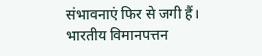संभावनाएं फिर से जगी हैं। भारतीय विमानपत्तन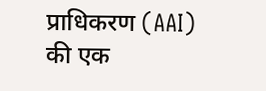प्राधिकरण (AAI) की एक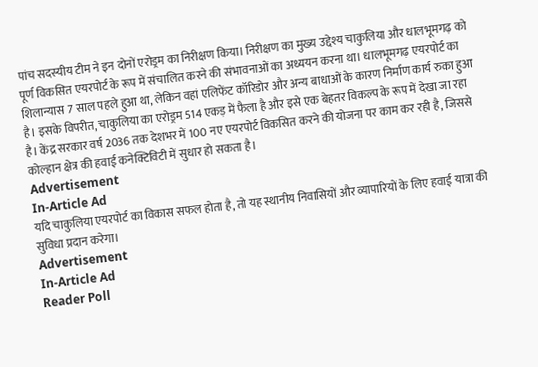पांच सदस्यीय टीम ने इन दोनों एरोड्रम का निरीक्षण किया। निरीक्षण का मुख्य उद्देश्य चाकुलिया और धालभूमगढ़ को पूर्ण विकसित एयरपोर्ट के रूप में संचालित करने की संभावनाओं का अध्ययन करना था। धालभूमगढ़ एयरपोर्ट का शिलान्यास 7 साल पहले हुआ था, लेकिन वहां एलिफेंट कॉरिडोर और अन्य बाधाओं के कारण निर्माण कार्य रुका हुआ है। इसके विपरीत, चाकुलिया का एरोड्रम 514 एकड़ में फैला है और इसे एक बेहतर विकल्प के रूप में देखा जा रहा है। केंद्र सरकार वर्ष 2036 तक देशभर में 100 नए एयरपोर्ट विकसित करने की योजना पर काम कर रही है, जिससे कोल्हान क्षेत्र की हवाई कनेक्टिविटी में सुधार हो सकता है।
Advertisement
In-Article Ad
यदि चाकुलिया एयरपोर्ट का विकास सफल होता है, तो यह स्थानीय निवासियों और व्यापारियों के लिए हवाई यात्रा की सुविधा प्रदान करेगा।
Advertisement
In-Article Ad
Reader Poll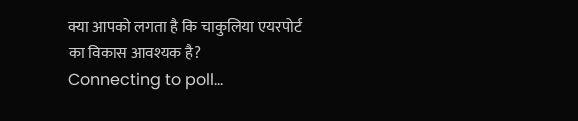क्या आपको लगता है कि चाकुलिया एयरपोर्ट का विकास आवश्यक है?
Connecting to poll...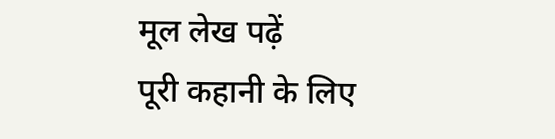मूल लेख पढ़ें
पूरी कहानी के लिए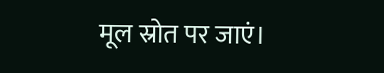मूल स्रोत पर जाएं।